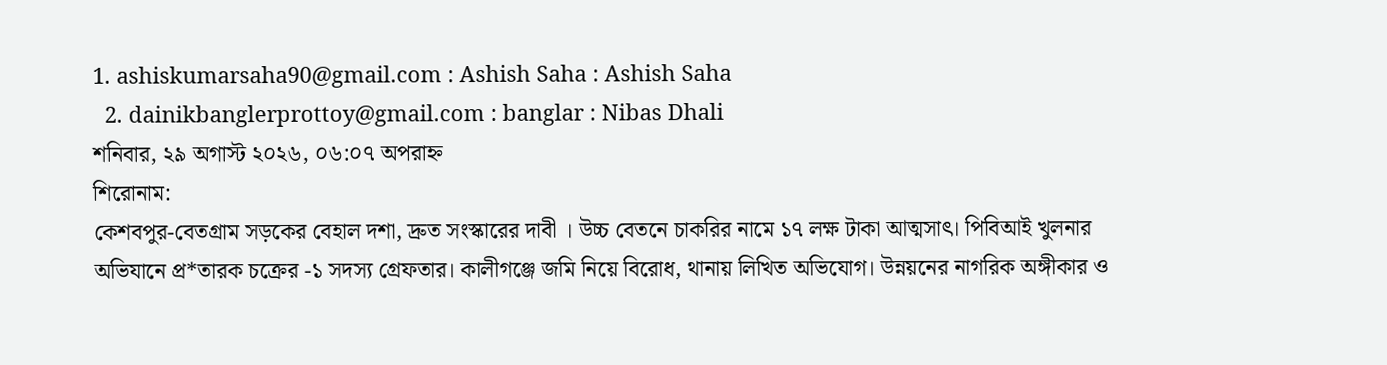1. ashiskumarsaha90@gmail.com : Ashish Saha : Ashish Saha
  2. dainikbanglerprottoy@gmail.com : banglar : Nibas Dhali
শনিবার, ২৯ অগাস্ট ২০২৬, ০৬:০৭ অপরাহ্ন
শিরোনাম:
কেশবপুর-বেতগ্রাম সড়কের বেহাল দশা, দ্রুত সংস্কারের দাবী । উচ্চ বেতনে চাকরির নামে ১৭ লক্ষ টাকা আত্মসাৎ। পিবিআই খুলনার অভিযানে প্র*তারক চক্রের -১ সদস্য গ্রেফতার। কালীগঞ্জে জমি নিয়ে বিরোধ, থানায় লিখিত অভিযোগ। উন্নয়নের নাগরিক অঙ্গীকার ও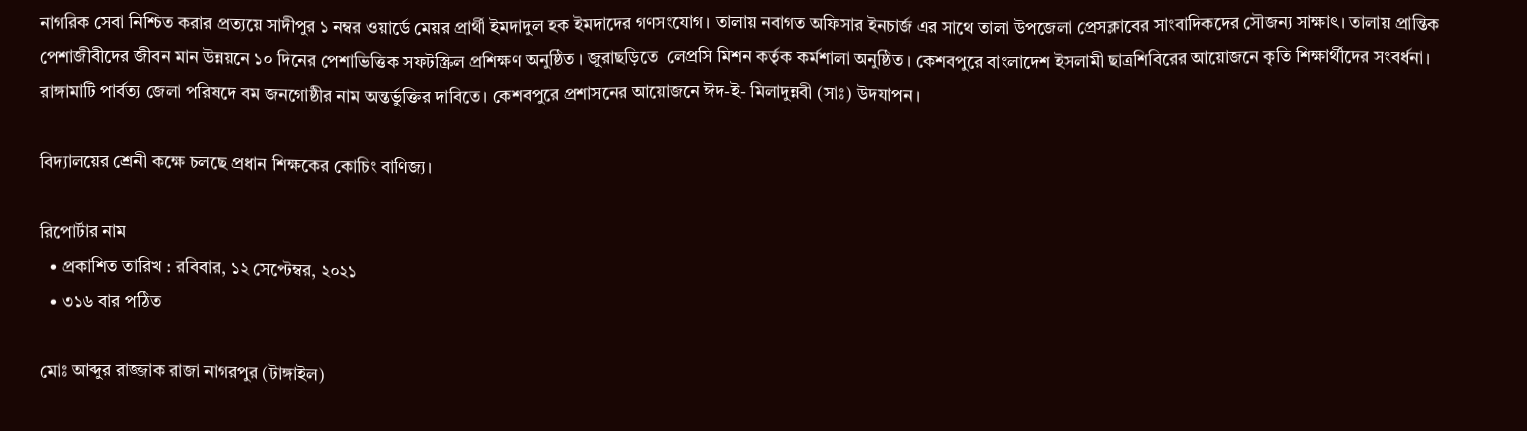নাগরিক সেবা নিশ্চিত করার প্রত্যয়ে সাদীপুর ১ নম্বর ওয়ার্ডে মেয়র প্রার্থী ইমদাদুল হক ইমদাদের গণসংযোগ। তালায় নবাগত অফিসার ইনচার্জ এর সাথে তালা উপজেলা প্রেসক্লাবের সাংবাদিকদের সৌজন্য সাক্ষাৎ। তালায় প্রান্তিক পেশাজীবীদের জীবন মান উন্নয়নে ১০ দিনের পেশাভিত্তিক সফটস্ক্রিল প্রশিক্ষণ অনুষ্ঠিত । জুরাছড়িতে  লেপ্রসি মিশন কর্তৃক কর্মশালা অনুষ্ঠিত । কেশবপুরে বাংলাদেশ ইসলামী ছাত্রশিবিরের আয়োজনে কৃতি শিক্ষার্থীদের সংবর্ধনা। রাঙ্গামাটি পার্বত্য জেলা পরিষদে বম জনগোষ্ঠীর নাম অন্তর্ভুক্তির দাবিতে। কেশবপুরে প্রশাসনের আয়োজনে ঈদ-ই- মিলাদুন্নবী (সাঃ) উদযাপন।

বিদ্যালয়ের শ্রেনী কক্ষে চলছে প্রধান শিক্ষকের কোচিং বাণিজ্য।

রিপোর্টার নাম
  • প্রকাশিত তারিখ : রবিবার, ১২ সেপ্টেম্বর, ২০২১
  • ৩১৬ বার পঠিত

মোঃ আব্দুর রাজ্জাক রাজা নাগরপুর (টাঙ্গাইল)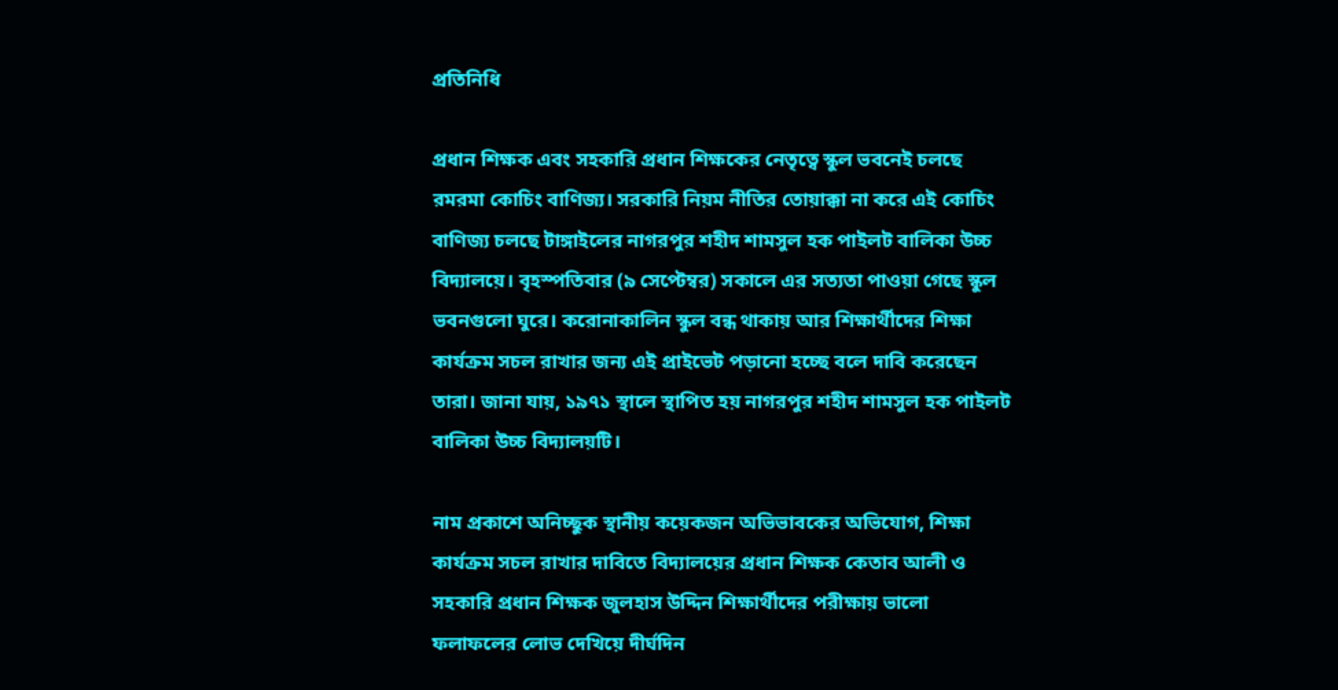প্রতিনিধি

প্রধান শিক্ষক এবং সহকারি প্রধান শিক্ষকের নেতৃত্বে স্কুল ভবনেই চলছে রমরমা কোচিং বাণিজ্য। সরকারি নিয়ম নীতির তোয়াক্কা না করে এই কোচিং বাণিজ্য চলছে টাঙ্গাইলের নাগরপুর শহীদ শামসুল হক পাইলট বালিকা উচ্চ বিদ্যালয়ে। বৃহস্পতিবার (৯ সেপ্টেম্বর) সকালে এর সত্যতা পাওয়া গেছে স্কুল ভবনগুলো ঘুরে। করোনাকালিন স্কুল বন্ধ থাকায় আর শিক্ষার্থীদের শিক্ষা কার্যক্রম সচল রাখার জন্য এই প্রাইভেট পড়ানো হচ্ছে বলে দাবি করেছেন তারা। জানা যায়, ১৯৭১ স্থালে স্থাপিত হয় নাগরপুর শহীদ শামসুল হক পাইলট বালিকা উচ্চ বিদ্যালয়টি।

নাম প্রকাশে অনিচ্ছুক স্থানীয় কয়েকজন অভিভাবকের অভিযোগ, শিক্ষা কার্যক্রম সচল রাখার দাবিতে বিদ্যালয়ের প্রধান শিক্ষক কেতাব আলী ও সহকারি প্রধান শিক্ষক জুলহাস উদ্দিন শিক্ষার্থীদের পরীক্ষায় ভালো ফলাফলের লোভ দেখিয়ে দীর্ঘদিন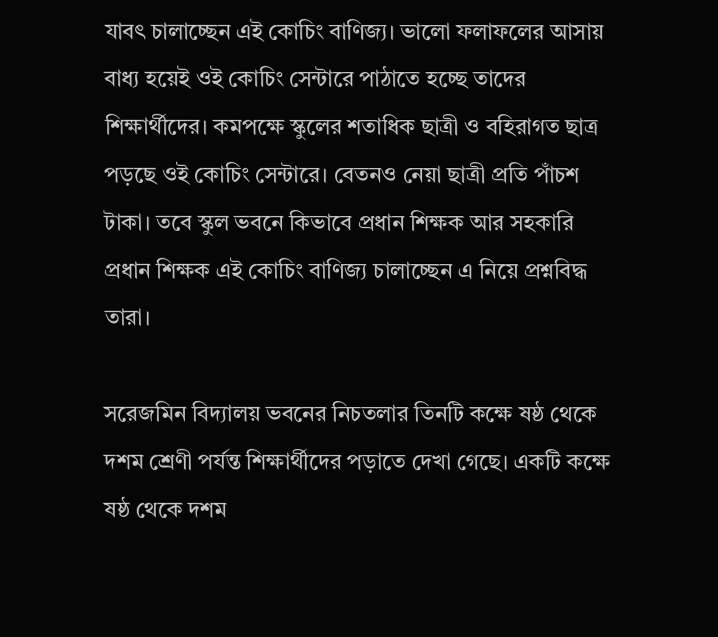যাবৎ চালাচ্ছেন এই কোচিং বাণিজ্য। ভালো ফলাফলের আসায় বাধ্য হয়েই ওই কোচিং সেন্টারে পাঠাতে হচ্ছে তাদের শিক্ষার্থীদের। কমপক্ষে স্কুলের শতাধিক ছাত্রী ও বহিরাগত ছাত্র পড়ছে ওই কোচিং সেন্টারে। বেতনও নেয়া ছাত্রী প্রতি পাঁচশ টাকা। তবে স্কুল ভবনে কিভাবে প্রধান শিক্ষক আর সহকারি প্রধান শিক্ষক এই কোচিং বাণিজ্য চালাচ্ছেন এ নিয়ে প্রশ্নবিদ্ধ তারা।

সরেজমিন বিদ্যালয় ভবনের নিচতলার তিনটি কক্ষে ষষ্ঠ থেকে দশম শ্রেণী পর্যন্ত শিক্ষার্থীদের পড়াতে দেখা গেছে। একটি কক্ষে ষষ্ঠ থেকে দশম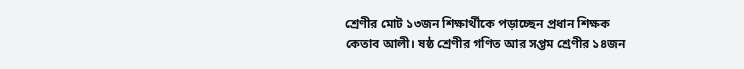শ্রেণীর মোট ১৩জন শিক্ষার্থীকে পড়াচ্ছেন প্রধান শিক্ষক কেতাব আলী। ষষ্ঠ শ্রেণীর গণিত আর সপ্তম শ্রেণীর ১৪জন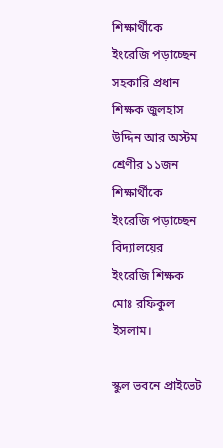শিক্ষার্থীকে ইংরেজি পড়াচ্ছেন সহকারি প্রধান শিক্ষক জুলহাস উদ্দিন আর অস্টম শ্রেণীর ১১জন শিক্ষার্থীকে ইংরেজি পড়াচ্ছেন বিদ্যালয়ের ইংরেজি শিক্ষক মোঃ রফিকুল ইসলাম।

স্কুল ভবনে প্রাইভেট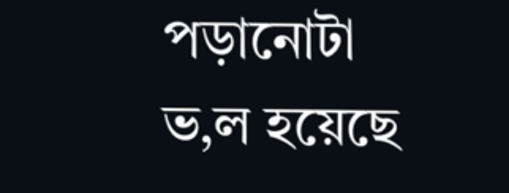পড়ানোটা ভ‚ল হয়েছে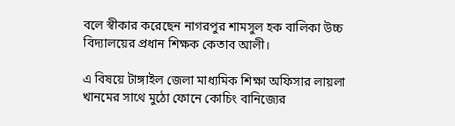বলে স্বীকার করেছেন নাগরপুর শামসুল হক বালিকা উচ্চ বিদ্যালয়ের প্রধান শিক্ষক কেতাব আলী।

এ বিষয়ে টাঙ্গাইল জেলা মাধ্যমিক শিক্ষা অফিসার লায়লা খানমের সাথে মুঠো ফোনে কোচিং বানিজ্যের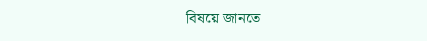বিষয়ে জানতে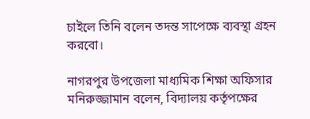চাইলে তিনি বলেন তদন্ত সাপেক্ষে ব্যবস্থা গ্রহন করবো।

নাগরপুর উপজেলা মাধ্যমিক শিক্ষা অফিসার মনিরুজ্জামান বলেন, বিদ্যালয় কর্তৃপক্ষের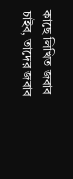কাছে লিখিত জবাব চাইব, তাদের জবাব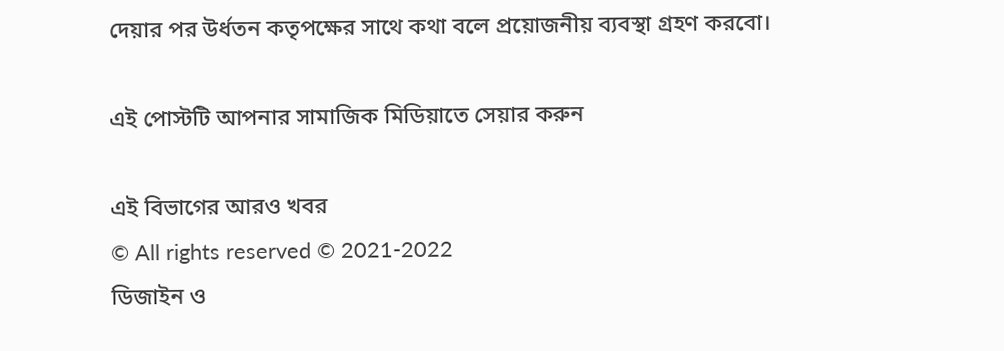দেয়ার পর উর্ধতন কতৃপক্ষের সাথে কথা বলে প্রয়োজনীয় ব্যবস্থা গ্রহণ করবো।

এই পোস্টটি আপনার সামাজিক মিডিয়াতে সেয়ার করুন

এই বিভাগের আরও খবর
© All rights reserved © 2021-2022
ডিজাইন ও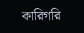কারিগরি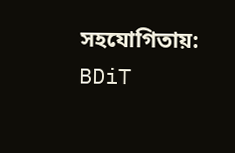সহযোগিতায়: BDiT